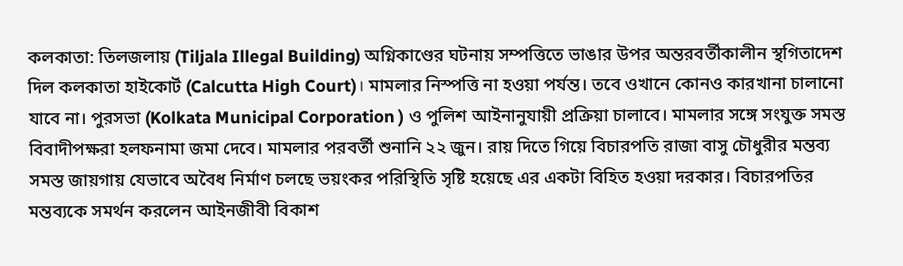কলকাতা: তিলজলায় (Tiljala Illegal Building) অগ্নিকাণ্ডের ঘটনায় সম্পত্তিতে ভাঙার উপর অন্তরবর্তীকালীন স্থগিতাদেশ দিল কলকাতা হাইকোর্ট (Calcutta High Court)। মামলার নিস্পত্তি না হওয়া পর্যন্ত। তবে ওখানে কোনও কারখানা চালানো যাবে না। পুরসভা (Kolkata Municipal Corporation ) ও পুলিশ আইনানুযায়ী প্রক্রিয়া চালাবে। মামলার সঙ্গে সংযুক্ত সমস্ত বিবাদীপক্ষরা হলফনামা জমা দেবে। মামলার পরবর্তী শুনানি ২২ জুন। রায় দিতে গিয়ে বিচারপতি রাজা বাসু চৌধুরীর মন্তব্য সমস্ত জায়গায় যেভাবে অবৈধ নির্মাণ চলছে ভয়ংকর পরিস্থিতি সৃষ্টি হয়েছে এর একটা বিহিত হওয়া দরকার। বিচারপতির মন্তব্যকে সমর্থন করলেন আইনজীবী বিকাশ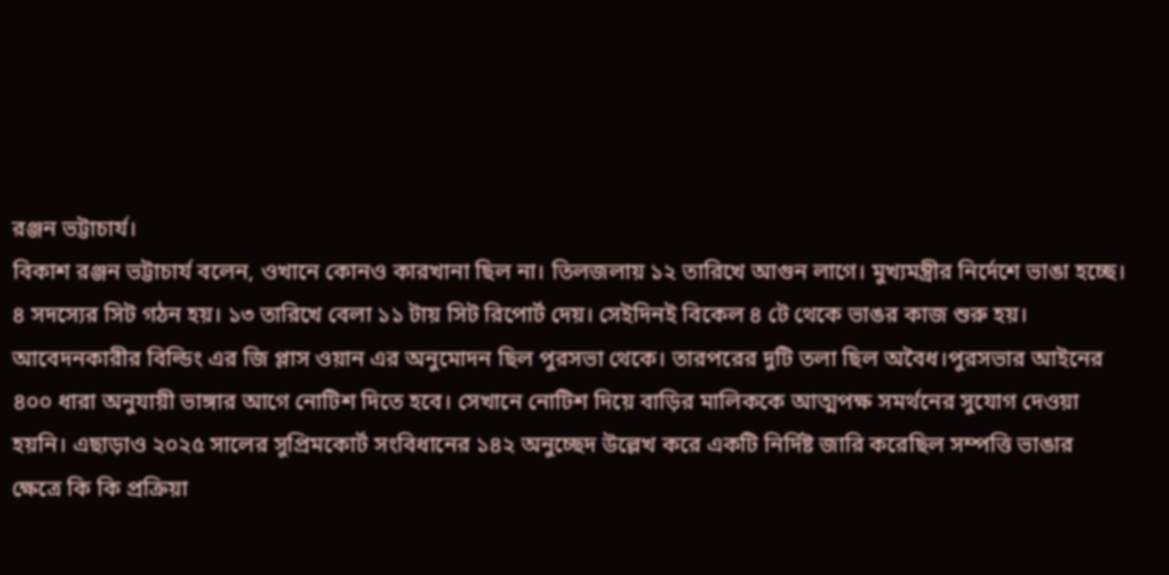রঞ্জন ভট্টাচার্য।
বিকাশ রঞ্জন ভট্টাচাৰ্য বলেন, ওখানে কোনও কারখানা ছিল না। তিলজলায় ১২ তারিখে আগুন লাগে। মুখ্যমন্ত্রীর নির্দেশে ভাঙা হচ্ছে। ৪ সদস্যের সিট গঠন হয়। ১৩ তারিখে বেলা ১১ টায় সিট রিপোর্ট দেয়। সেইদিনই বিকেল ৪ টে থেকে ভাঙর কাজ শুরু হয়। আবেদনকারীর বিল্ডিং এর জি প্লাস ওয়ান এর অনুমোদন ছিল পুরসভা থেকে। তারপরের দুটি তলা ছিল অবৈধ।পুরসভার আইনের ৪০০ ধারা অনুযায়ী ভাঙ্গার আগে নোটিশ দিতে হবে। সেখানে নোটিশ দিয়ে বাড়ির মালিককে আত্মপক্ষ সমর্থনের সুযোগ দেওয়া হয়নি। এছাড়াও ২০২৫ সালের সুপ্রিমকোর্ট সংবিধানের ১৪২ অনুচ্ছেদ উল্লেখ করে একটি নির্দিষ্ট জারি করেছিল সম্পত্তি ভাঙার ক্ষেত্রে কি কি প্রক্রিয়া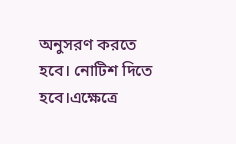অনুসরণ করতে হবে। নোটিশ দিতে হবে।এক্ষেত্রে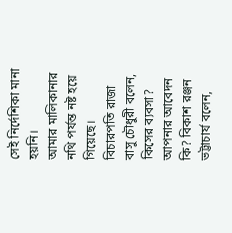সেই নির্দেশিকা মানা হয়নি।
আমার মালিকানার নথি পর্যন্ত নষ্ট হয়ে গিয়েছে।
বিচারপতি রাজা বাসু চৌধুরী বলেন, কিসের ব্যবসা? আপনার আবেদন কি? বিকাশ রঞ্জন ভট্টাচাৰ্য বলেন,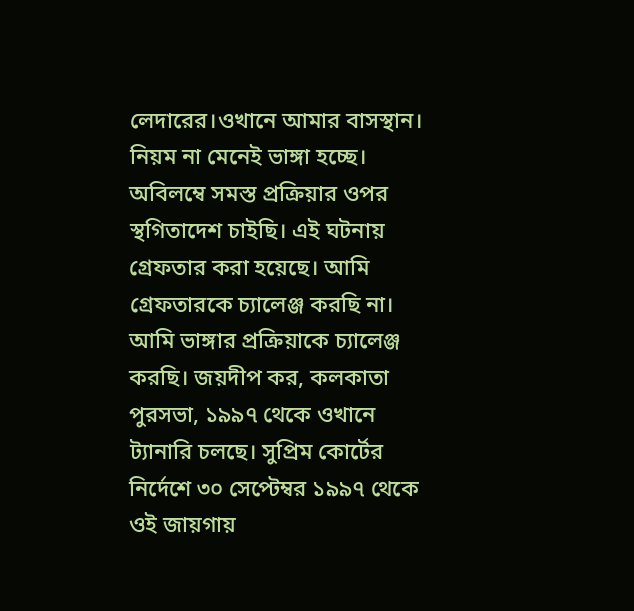লেদারের।ওখানে আমার বাসস্থান। নিয়ম না মেনেই ভাঙ্গা হচ্ছে। অবিলম্বে সমস্ত প্রক্রিয়ার ওপর স্থগিতাদেশ চাইছি। এই ঘটনায় গ্রেফতার করা হয়েছে। আমি গ্রেফতারকে চ্যালেঞ্জ করছি না। আমি ভাঙ্গার প্রক্রিয়াকে চ্যালেঞ্জ করছি। জয়দীপ কর, কলকাতা পুরসভা, ১৯৯৭ থেকে ওখানে ট্যানারি চলছে। সুপ্রিম কোর্টের নির্দেশে ৩০ সেপ্টেম্বর ১৯৯৭ থেকে ওই জায়গায়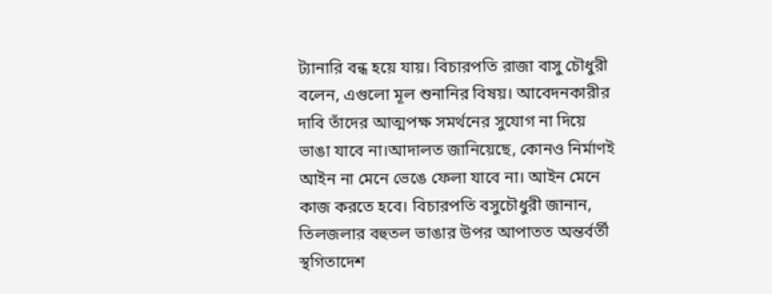ট্যানারি বন্ধ হয়ে যায়। বিচারপতি রাজা বাসু চৌধুরী বলেন, এগুলো মূল শুনানির বিষয়। আবেদনকারীর দাবি তাঁদের আত্মপক্ষ সমর্থনের সুযোগ না দিয়ে ভাঙা যাবে না।আদালত জানিয়েছে, কোনও নির্মাণই আইন না মেনে ভেঙে ফেলা যাবে না। আইন মেনে কাজ করতে হবে। বিচারপতি বসুচৌধুরী জানান, তিলজলার বহুতল ভাঙার উপর আপাতত অন্তর্বর্তী স্থগিতাদেশ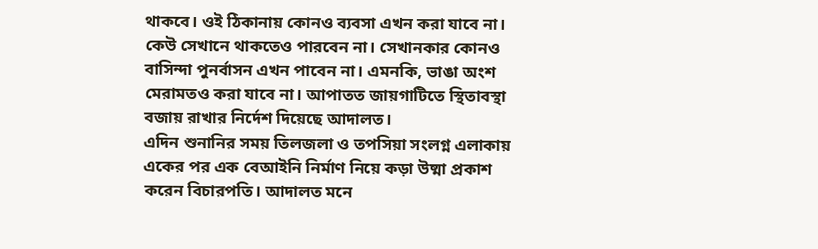থাকবে। ওই ঠিকানায় কোনও ব্যবসা এখন করা যাবে না। কেউ সেখানে থাকতেও পারবেন না। সেখানকার কোনও বাসিন্দা পুনর্বাসন এখন পাবেন না। এমনকি, ভাঙা অংশ মেরামতও করা যাবে না। আপাতত জায়গাটিতে স্থিতাবস্থা বজায় রাখার নির্দেশ দিয়েছে আদালত।
এদিন শুনানির সময় তিলজলা ও তপসিয়া সংলগ্ন এলাকায় একের পর এক বেআইনি নির্মাণ নিয়ে কড়া উষ্মা প্রকাশ করেন বিচারপতি। আদালত মনে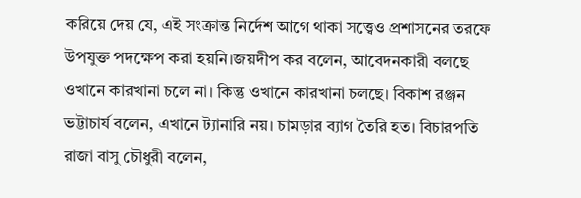করিয়ে দেয় যে, এই সংক্রান্ত নির্দেশ আগে থাকা সত্ত্বেও প্রশাসনের তরফে উপযুক্ত পদক্ষেপ করা হয়নি।জয়দীপ কর বলেন, আবেদনকারী বলছে ওখানে কারখানা চলে না। কিন্তু ওখানে কারখানা চলছে। বিকাশ রঞ্জন ভট্টাচাৰ্য বলেন, এখানে ট্যানারি নয়। চামড়ার ব্যাগ তৈরি হত। বিচারপতি রাজা বাসু চৌধুরী বলেন,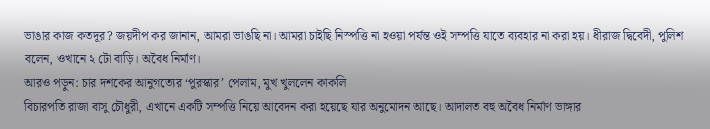ভাঙার কাজ কতদূর? জয়দীপ কর জানান, আমরা ভাঙছি না। আমরা চাইছি নিস্পত্তি না হওয়া পর্যন্ত ওই সম্পত্তি যাতে ব্যবহার না করা হয়। ধীরাজ দ্বিবেদী, পুলিশ বলেন, ওখানে ২ টো বাড়ি। অবৈধ নির্মাণ।
আরও পড়ুন: চার দশকের আনুগত্যের ‘পুরস্কার’ পেলাম, মুখ খুললেন কাকলি
বিচারপতি রাজা বাসু চৌধুরী, এখানে একটি সম্পত্তি নিয়ে আবেদন করা হয়েছে যার অনুমোদন আছে। আদালত বহু অবৈধ নির্মাণ ভাঙ্গার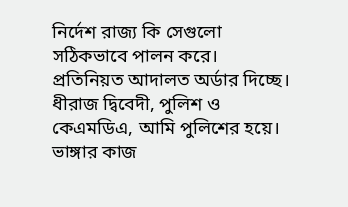নির্দেশ রাজ্য কি সেগুলো সঠিকভাবে পালন করে। প্রতিনিয়ত আদালত অর্ডার দিচ্ছে। ধীরাজ দ্বিবেদী, পুলিশ ও কেএমডিএ, আমি পুলিশের হয়ে। ভাঙ্গার কাজ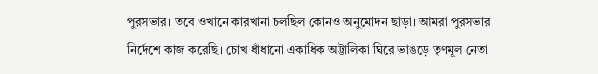পুরসভার। তবে ওখানে কারখানা চলছিল কোনও অনুমোদন ছাড়া। আমরা পুরসভার নির্দেশে কাজ করেছি। চোখ ধাঁধানো একাধিক অট্টালিকা ঘিরে ভাঙড়ে তৃণমূল নেতা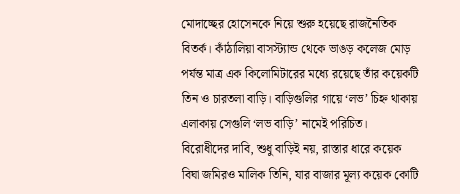মোদাচ্ছের হোসেনকে নিয়ে শুরু হয়েছে রাজনৈতিক বিতর্ক। কাঁঠালিয়া বাসস্ট্যান্ড থেকে ভাঙড় কলেজ মোড় পর্যন্ত মাত্র এক কিলোমিটারের মধ্যে রয়েছে তাঁর কয়েকটি তিন ও চারতলা বাড়ি। বাড়িগুলির গায়ে ‘লভ’ চিহ্ন থাকায় এলাকায় সেগুলি ‘লভ বাড়ি’ নামেই পরিচিত।
বিরোধীদের দাবি, শুধু বাড়িই নয়, রাস্তার ধারে কয়েক বিঘা জমিরও মালিক তিনি, যার বাজার মূল্য কয়েক কোটি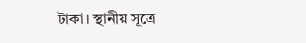টাকা। স্থানীয় সূত্রে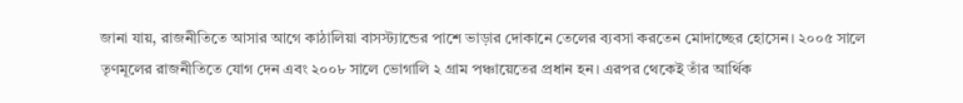জানা যায়, রাজনীতিতে আসার আগে কাঠালিয়া বাসস্ট্যান্ডের পাশে ভাড়ার দোকানে তেলের ব্যবসা করতেন মোদাচ্ছের হোসেন। ২০০৫ সালে তৃণমূলের রাজনীতিতে যোগ দেন এবং ২০০৮ সালে ভোগালি ২ গ্রাম পঞ্চায়েতের প্রধান হন। এরপর থেকেই তাঁর আর্থিক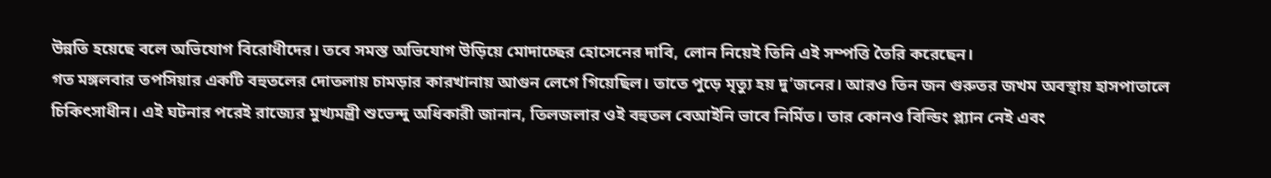উন্নতি হয়েছে বলে অভিযোগ বিরোধীদের। তবে সমস্ত অভিযোগ উড়িয়ে মোদাচ্ছের হোসেনের দাবি, লোন নিয়েই তিনি এই সম্পত্তি তৈরি করেছেন।
গত মঙ্গলবার তপসিয়ার একটি বহুতলের দোতলায় চামড়ার কারখানায় আগুন লেগে গিয়েছিল। তাতে পুড়ে মৃত্যু হয় দু’জনের। আরও তিন জন গুরুতর জখম অবস্থায় হাসপাতালে চিকিৎসাধীন। এই ঘটনার পরেই রাজ্যের মুখ্যমন্ত্রী শুভেন্দু অধিকারী জানান, তিলজলার ওই বহুতল বেআইনি ভাবে নির্মিত। তার কোনও বিল্ডিং প্ল্যান নেই এবং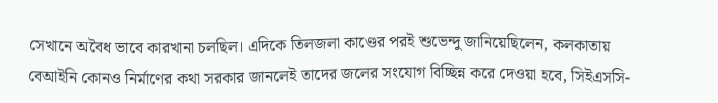সেখানে অবৈধ ভাবে কারখানা চলছিল। এদিকে তিলজলা কাণ্ডের পরই শুভেন্দু জানিয়েছিলেন, কলকাতায় বেআইনি কোনও নির্মাণের কথা সরকার জানলেই তাদের জলের সংযোগ বিচ্ছিন্ন করে দেওয়া হবে, সিইএসসি-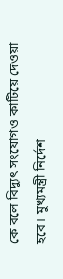কে বলে বিদ্যুৎ সংযোগও কাটিয়ে দেওয়া হবে। মুখ্যমন্ত্রী নির্দেশ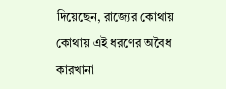দিয়েছেন, রাজ্যের কোথায় কোথায় এই ধরণের অবৈধ কারখানা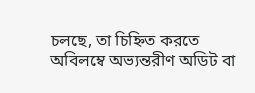চলছে, তা চিহ্নিত করতে অবিলম্বে অভ্যন্তরীণ অডিট বা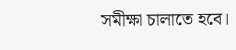সমীক্ষা চালাতে হবে।